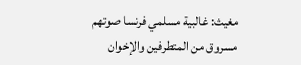مغيث: غالبية مسلمي فرنسا صوتهم مسروق من المتطرفين والإخوان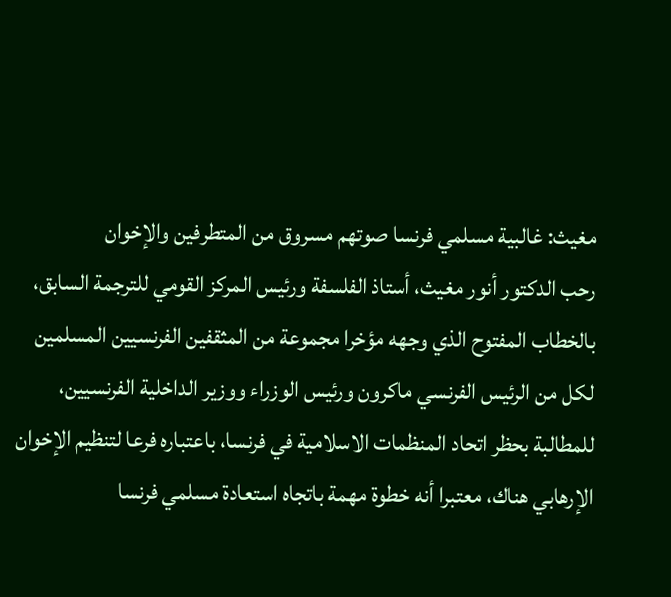مغيث: غالبية مسلمي فرنسا صوتهم مسروق من المتطرفين والإخوان
رحب الدكتور أنور مغيث، أستاذ الفلسفة ورئيس المركز القومي للترجمة السابق، بالخطاب المفتوح الذي وجهه مؤخرا مجموعة من المثقفين الفرنسيين المسلمين لكل من الرئيس الفرنسي ماكرون ورئيس الوزراء ووزير الداخلية الفرنسيين، للمطالبة بحظر اتحاد المنظمات الاسلامية في فرنسا، باعتباره فرعا لتنظيم الإخوان الإرهابي هناك، معتبرا أنه خطوة مهمة باتجاه استعادة مسلمي فرنسا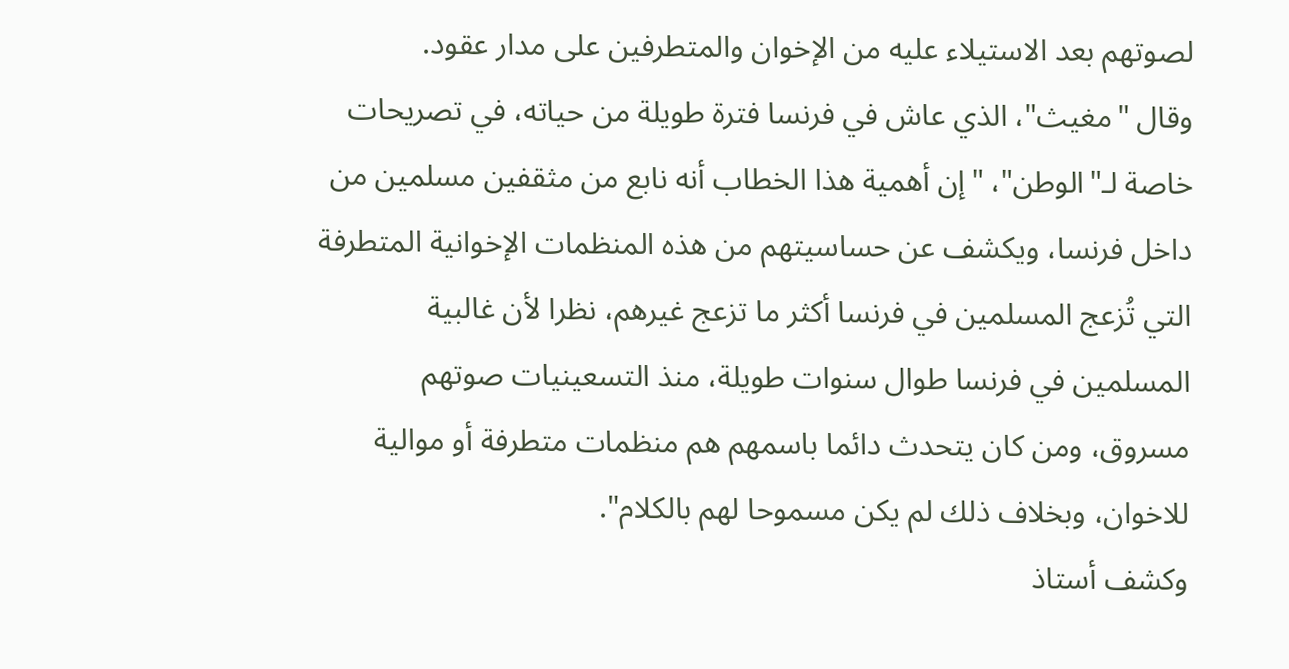لصوتهم بعد الاستيلاء عليه من الإخوان والمتطرفين على مدار عقود.
وقال "مغيث"، الذي عاش في فرنسا فترة طويلة من حياته، في تصريحات خاصة لـ"الوطن"، "إن أهمية هذا الخطاب أنه نابع من مثقفين مسلمين من داخل فرنسا، ويكشف عن حساسيتهم من هذه المنظمات الإخوانية المتطرفة التي تُزعج المسلمين في فرنسا أكثر ما تزعج غيرهم، نظرا لأن غالبية المسلمين في فرنسا طوال سنوات طويلة، منذ التسعينيات صوتهم مسروق، ومن كان يتحدث دائما باسمهم هم منظمات متطرفة أو موالية للاخوان، وبخلاف ذلك لم يكن مسموحا لهم بالكلام".
وكشف أستاذ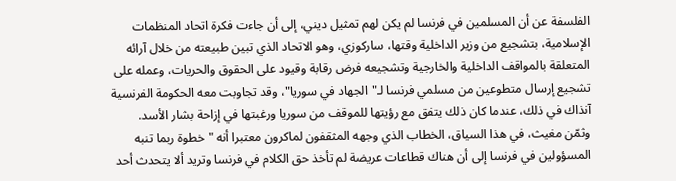الفلسفة عن أن المسلمين في فرنسا لم يكن لهم تمثيل ديني، إلى أن جاءت فكرة اتحاد المنظمات الإسلامية، بتشجيع من وزير الداخلية وقتها، ساركوزي، وهو الاتحاد الذي تبين طبيعته من خلال آرائه المتعلقة بالمواقف الداخلية والخارجية وتشجيعه فرض رقابة وقيود على الحقوق والحريات، وعمله على تشجيع إرسال متطوعين من مسلمي فرنسا لـ"الجهاد في سوريا"، وقد تجاوبت معه الحكومة الفرنسية آنذاك في ذلك، عندما كان ذلك يتفق مع رؤيتها للموقف من سوريا ورغبتها في إزاحة بشار الأسد.
وثمّن مغيث، في هذا السياق، الخطاب الذي وجهه المثقفون لماكرون معتبرا أنه "خطوة ربما تنبه المسؤولين في فرنسا إلى أن هناك قطاعات عريضة لم تأخذ حق الكلام في فرنسا وتريد ألا يتحدث أحد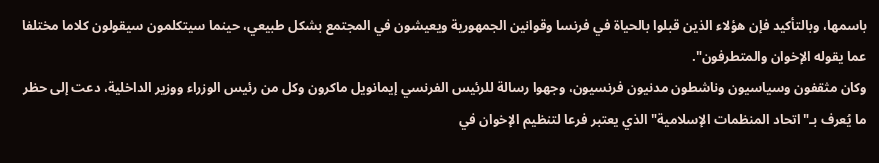باسمها، وبالتأكيد فإن هؤلاء الذين قبلوا بالحياة في فرنسا وقوانين الجمهورية ويعيشون في المجتمع بشكل طبيعي، حينما سيتكلمون سيقولون كلاما مختلفا عما يقوله الإخوان والمتطرفون".
وكان مثقفون وسياسيون وناشطون مدنيون فرنسيون، وجهوا رسالة للرئيس الفرنسي إيمانويل ماكرون وكل من رئيس الوزراء ووزير الداخلية، دعت إلى حظر ما يُعرف بـ"اتحاد المنظمات الإسلامية" الذي يعتبر فرعا لتنظيم الإخوان في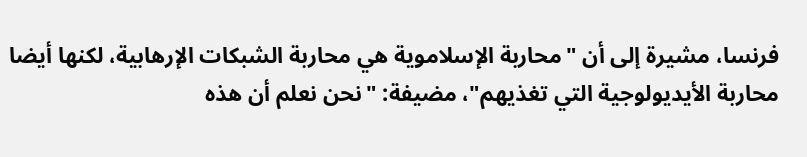فرنسا، مشيرة إلى أن "محاربة الإسلاموية هي محاربة الشبكات الإرهابية، لكنها أيضا محاربة الأيديولوجية التي تغذيهم"، مضيفة: "نحن نعلم أن هذه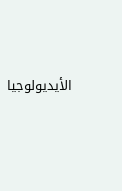الأيديولوجيا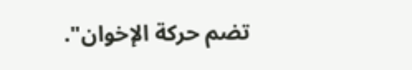تضم حركة الإخوان".